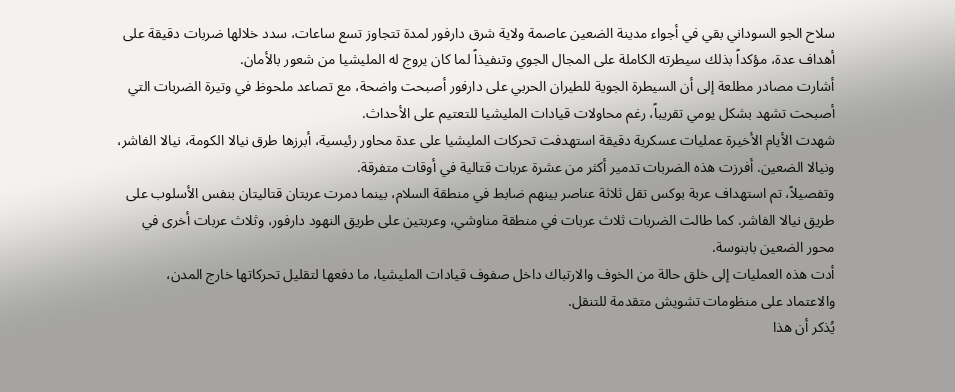سلاح الجو السوداني بقي في أجواء مدينة الضعين عاصمة ولاية شرق دارفور لمدة تتجاوز تسع ساعات، سدد خلالها ضربات دقيقة على أهداف عدة، مؤكداً بذلك سيطرته الكاملة على المجال الجوي وتنفيذاً لما كان يروج له المليشيا من شعور بالأمان.
أشارت مصادر مطلعة إلى أن السيطرة الجوية للطيران الحربي على دارفور أصبحت واضحة، مع تصاعد ملحوظ في وتيرة الضربات التي أصبحت تشهد بشكل يومي تقريباً، رغم محاولات قيادات المليشيا للتعتيم على الأحداث.
شهدت الأيام الأخيرة عمليات عسكرية دقيقة استهدفت تحركات المليشيا على عدة محاور رئيسية، أبرزها طرق نيالا الكومة، نيالا الفاشر، ونيالا الضعين. أفرزت هذه الضربات تدمير أكثر من عشرة عربات قتالية في أوقات متفرقة.
وتفصيلاً، تم استهداف عربة بوكس تقل ثلاثة عناصر بينهم ضابط في منطقة السلام، بينما دمرت عربتان قتاليتان بنفس الأسلوب على طريق نيالا الفاشر. كما طالت الضربات ثلاث عربات في منطقة مناوشي، وعربتين على طريق النهود دارفور، وثلاث عربات أخرى في محور الضعين بابنوسة.
أدت هذه العمليات إلى خلق حالة من الخوف والارتباك داخل صفوف قيادات المليشيا، ما دفعها لتقليل تحركاتها خارج المدن، والاعتماد على منظومات تشويش متقدمة للتنقل.
يُذكر أن هذا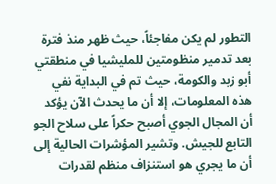التطور لم يكن مفاجئاً، حيث ظهر منذ فترة بعد تدمير منظومتين للمليشيا في منطقتي أبو زبد والكومة، حيث تم في البداية نفي هذه المعلومات، إلا أن ما يحدث الآن يؤكد أن المجال الجوي أصبح حكراً على سلاح الجو التابع للجيش. وتشير المؤشرات الحالية إلى أن ما يجري هو استنزاف منظم لقدرات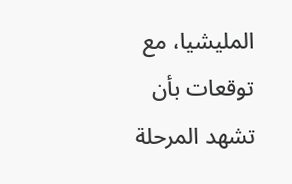المليشيا، مع توقعات بأن تشهد المرحلة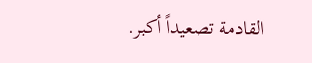القادمة تصعيداً أكبر.